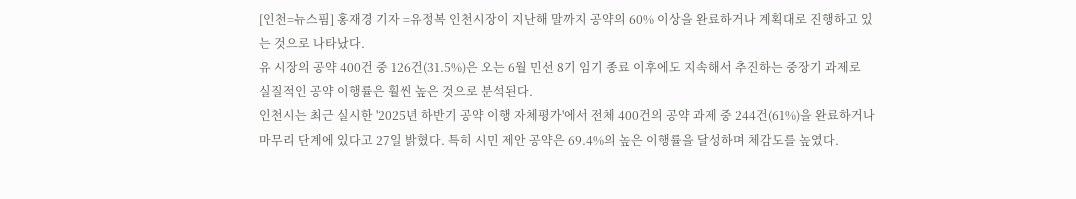[인천=뉴스핌] 홍재경 기자 =유정복 인천시장이 지난해 말까지 공약의 60% 이상을 완료하거나 계획대로 진행하고 있는 것으로 나타났다.
유 시장의 공약 400건 중 126건(31.5%)은 오는 6월 민선 8기 임기 종료 이후에도 지속해서 추진하는 중장기 과제로 실질적인 공약 이행률은 훨씬 높은 것으로 분석된다.
인천시는 최근 실시한 '2025년 하반기 공약 이행 자체평가'에서 전체 400건의 공약 과제 중 244건(61%)을 완료하거나 마무리 단계에 있다고 27일 밝혔다. 특히 시민 제안 공약은 69.4%의 높은 이행률을 달성하며 체감도를 높였다.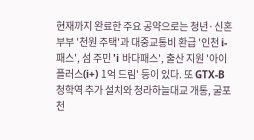현재까지 완료한 주요 공약으로는 청년·신혼부부 '천원 주택'과 대중교통비 환급 '인천 i-패스', 섬 주민 'i 바다패스', 출산 지원 '아이플러스(i+) 1억 드림' 등이 있다. 또 GTX-B 청학역 추가 설치와 청라하늘대교 개통, 굴포천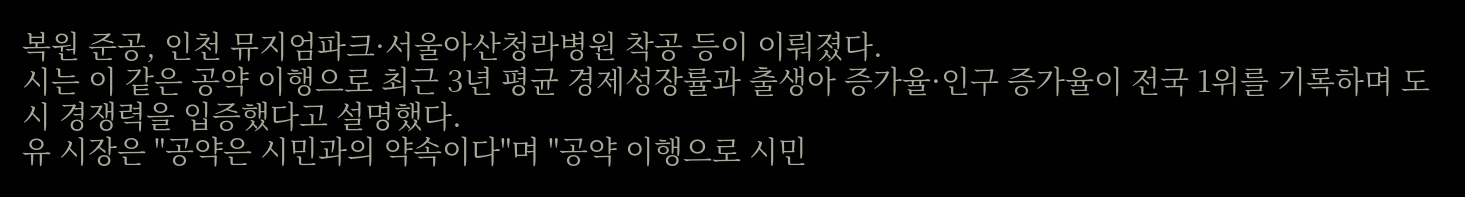복원 준공, 인천 뮤지엄파크·서울아산청라병원 착공 등이 이뤄졌다.
시는 이 같은 공약 이행으로 최근 3년 평균 경제성장률과 출생아 증가율·인구 증가율이 전국 1위를 기록하며 도시 경쟁력을 입증했다고 설명했다.
유 시장은 "공약은 시민과의 약속이다"며 "공약 이행으로 시민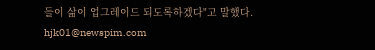들이 삶이 업그레이드 되도록하겠다"고 말했다.
hjk01@newspim.com